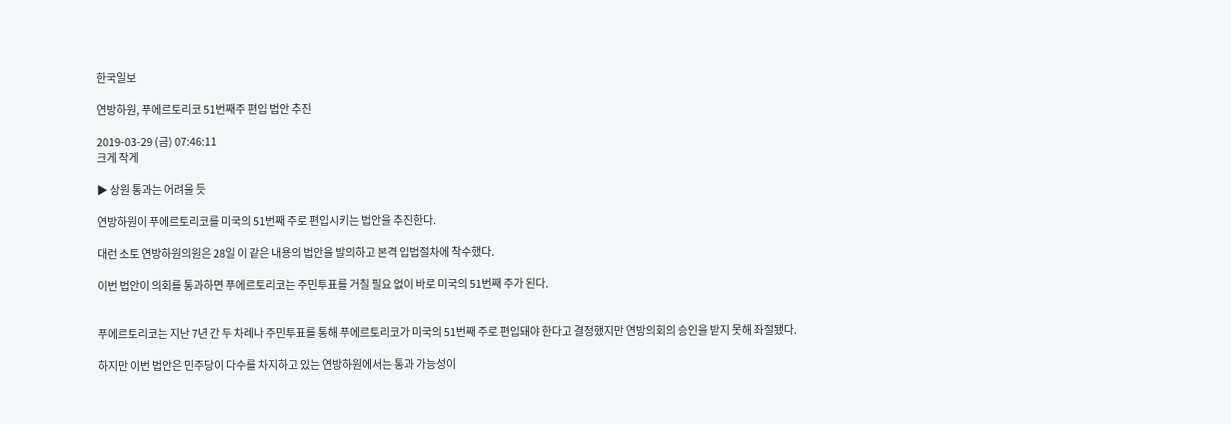한국일보

연방하원, 푸에르토리코 51번째주 편입 법안 추진

2019-03-29 (금) 07:46:11
크게 작게

▶ 상원 통과는 어려울 듯

연방하원이 푸에르토리코를 미국의 51번째 주로 편입시키는 법안을 추진한다.

대런 소토 연방하원의원은 28일 이 같은 내용의 법안을 발의하고 본격 입법절차에 착수했다.

이번 법안이 의회를 통과하면 푸에르토리코는 주민투표를 거칠 필요 없이 바로 미국의 51번째 주가 된다.


푸에르토리코는 지난 7년 간 두 차례나 주민투표를 통해 푸에르토리코가 미국의 51번째 주로 편입돼야 한다고 결정했지만 연방의회의 승인을 받지 못해 좌절됐다.

하지만 이번 법안은 민주당이 다수를 차지하고 있는 연방하원에서는 통과 가능성이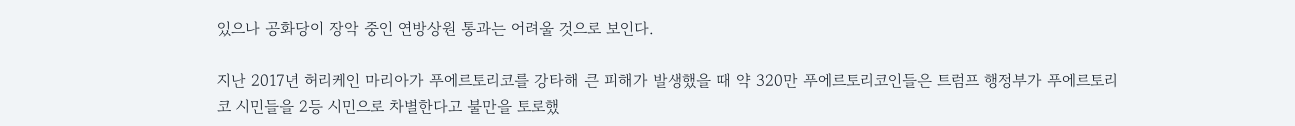있으나 공화당이 장악 중인 연방상원 통과는 어려울 것으로 보인다.

지난 2017년 허리케인 마리아가 푸에르토리코를 강타해 큰 피해가 발생했을 때 약 320만 푸에르토리코인들은 트럼프 행정부가 푸에르토리코 시민들을 2등 시민으로 차별한다고 불만을 토로했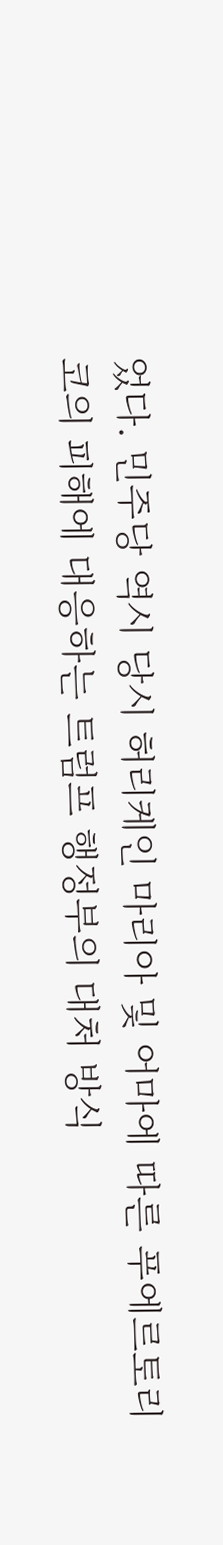었다. 민주당 역시 당시 허리케인 마리아 및 어마에 따른 푸에르토리코의 피해에 대응하는 트럼프 행정부의 대처 방식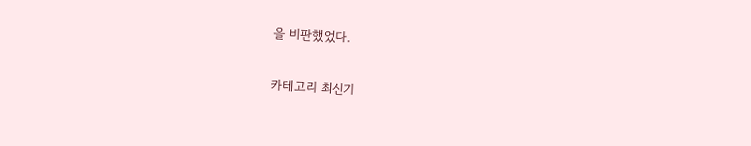을 비판했었다.

카테고리 최신기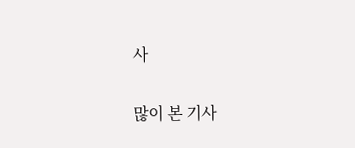사

많이 본 기사